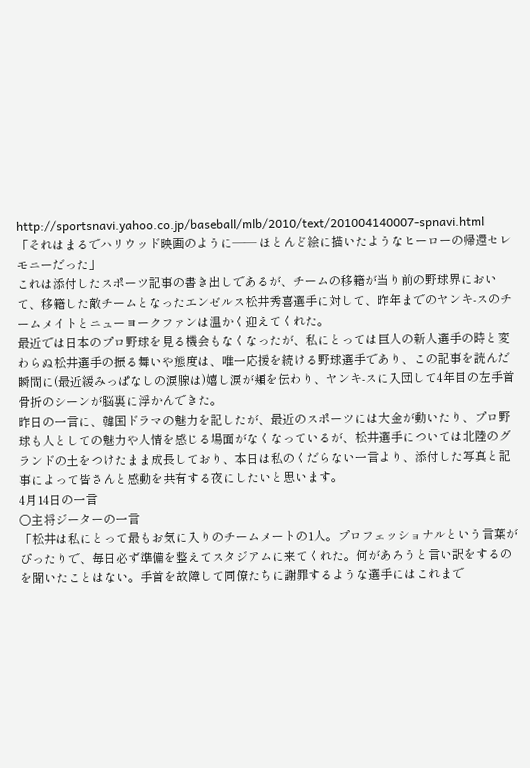http://sportsnavi.yahoo.co.jp/baseball/mlb/2010/text/201004140007-spnavi.html
「それはまるでハリウッド映画のように―― ほとんど絵に描いたようなヒーローの帰還セレモニーだった」
これは添付したスポーツ記事の書き出しであるが、チームの移籍が当り前の野球界において、移籍した敵チームとなったエンゼルス松井秀喜選手に対して、昨年までのヤンキ-スのチームメイトとニューヨークファンは温かく迎えてくれた。
最近では日本のプロ野球を見る機会もなくなったが、私にとっては巨人の新人選手の時と変わらぬ松井選手の振る舞いや態度は、唯一応援を続ける野球選手であり、この記事を読んだ瞬間に(最近緩みっぱなしの涙腺は)嬉し涙が頬を伝わり、ヤンキ-スに入団して4年目の左手首骨折のシーンが脳裏に浮かんできた。
昨日の一言に、韓国ドラマの魅力を記したが、最近のスポーツには大金が動いたり、プロ野球も人としての魅力や人情を感じる場面がなくなっているが、松井選手については北陸のグランドの土をつけたまま成長しており、本日は私のくだらない一言より、添付した写真と記事によって皆さんと感動を共有する夜にしたいと思います。
4月14日の一言
〇主将ジーターの一言
「松井は私にとって最もお気に入りのチームメートの1人。プロフェッショナルという言葉がぴったりで、毎日必ず準備を整えてスタジアムに来てくれた。何があろうと言い訳をするのを聞いたことはない。手首を故障して同僚たちに謝罪するような選手にはこれまで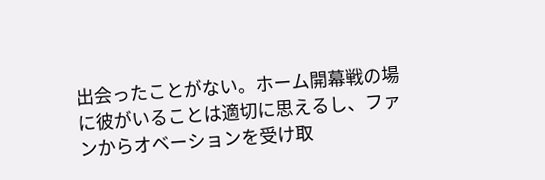出会ったことがない。ホーム開幕戦の場に彼がいることは適切に思えるし、ファンからオベーションを受け取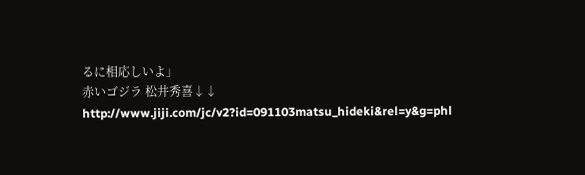るに相応しいよ」
赤いゴジラ 松井秀喜↓↓
http://www.jiji.com/jc/v2?id=091103matsu_hideki&rel=y&g=phl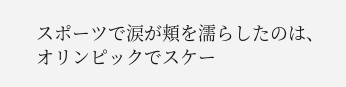スポーツで涙が頬を濡らしたのは、オリンピックでスケー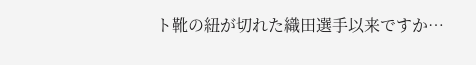ト靴の紐が切れた織田選手以来ですか…